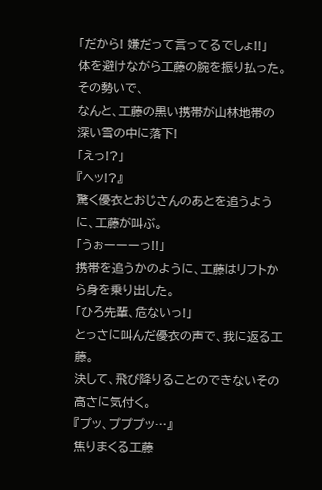「だから! 嫌だって言ってるでしょ!!」
体を避けながら工藤の腕を振り払った。
その勢いで、
なんと、工藤の黒い携帯が山林地帯の深い雪の中に落下!
「えっ!?」
『ヘッ!?』
驚く優衣とおじさんのあとを追うように、工藤が叫ぶ。
「うぉーーーっ!!」
携帯を追うかのように、工藤はリフトから身を乗り出した。
「ひろ先輩、危ないっ!」
とっさに叫んだ優衣の声で、我に返る工藤。
決して、飛び降りることのできないその高さに気付く。
『プッ、プププッ…』
焦りまくる工藤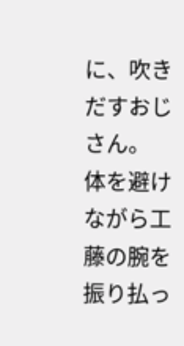に、吹きだすおじさん。
体を避けながら工藤の腕を振り払っ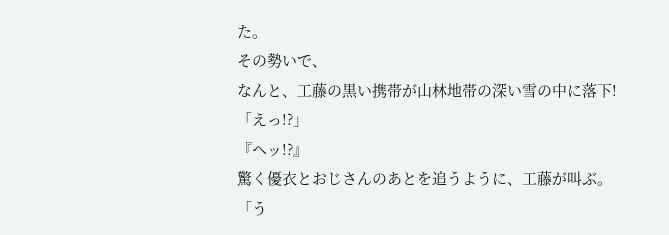た。
その勢いで、
なんと、工藤の黒い携帯が山林地帯の深い雪の中に落下!
「えっ!?」
『ヘッ!?』
驚く優衣とおじさんのあとを追うように、工藤が叫ぶ。
「う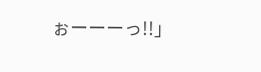ぉーーーっ!!」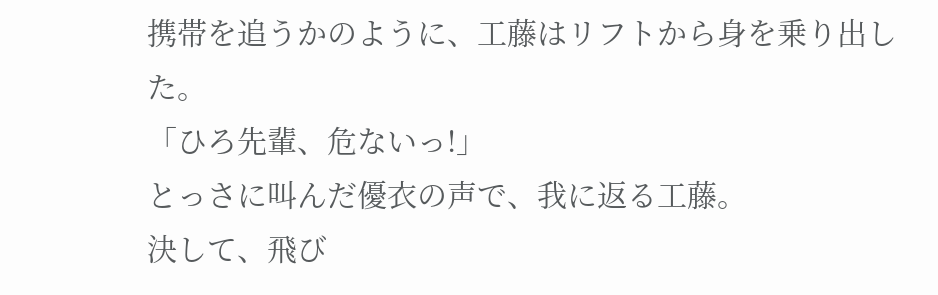携帯を追うかのように、工藤はリフトから身を乗り出した。
「ひろ先輩、危ないっ!」
とっさに叫んだ優衣の声で、我に返る工藤。
決して、飛び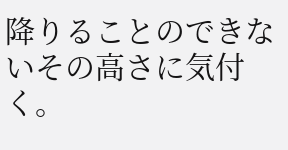降りることのできないその高さに気付く。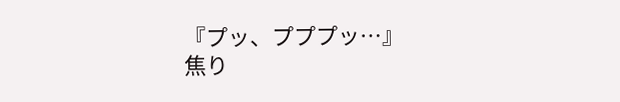『プッ、プププッ…』
焦り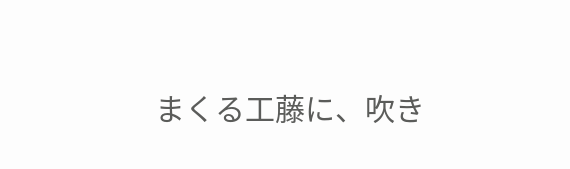まくる工藤に、吹き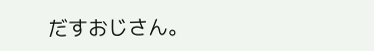だすおじさん。